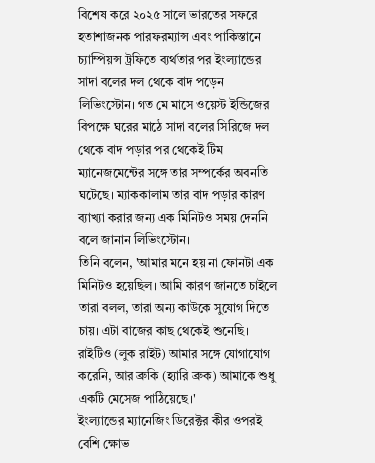বিশেষ করে ২০২৫ সালে ভারতের সফরে হতাশাজনক পারফরম্যান্স এবং পাকিস্তানে চ্যাম্পিয়ন্স ট্রফিতে ব্যর্থতার পর ইংল্যান্ডের সাদা বলের দল থেকে বাদ পড়েন লিভিংস্টোন। গত মে মাসে ওয়েস্ট ইন্ডিজের বিপক্ষে ঘরের মাঠে সাদা বলের সিরিজে দল থেকে বাদ পড়ার পর থেকেই টিম ম্যানেজমেন্টের সঙ্গে তার সম্পর্কের অবনতি ঘটেছে। ম্যাককালাম তার বাদ পড়ার কারণ ব্যাখ্যা করার জন্য এক মিনিটও সময় দেননি বলে জানান লিভিংস্টোন।
তিনি বলেন, 'আমার মনে হয় না ফোনটা এক মিনিটও হয়েছিল। আমি কারণ জানতে চাইলে তারা বলল, তারা অন্য কাউকে সুযোগ দিতে চায়। এটা বাজের কাছ থেকেই শুনেছি। রাইটিও (লুক রাইট) আমার সঙ্গে যোগাযোগ করেনি, আর ব্রুকি (হ্যারি ব্রুক) আমাকে শুধু একটি মেসেজ পাঠিয়েছে।'
ইংল্যান্ডের ম্যানেজিং ডিরেক্টর কীর ওপরই বেশি ক্ষোভ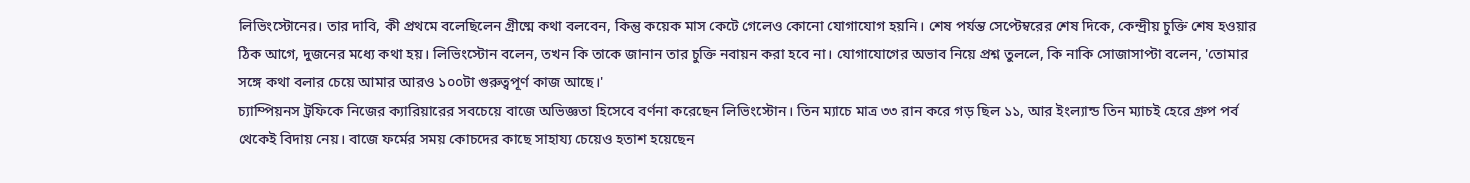লিভিংস্টোনের। তার দাবি, কী প্রথমে বলেছিলেন গ্রীষ্মে কথা বলবেন, কিন্তু কয়েক মাস কেটে গেলেও কোনো যোগাযোগ হয়নি। শেষ পর্যন্ত সেপ্টেম্বরের শেষ দিকে, কেন্দ্রীয় চুক্তি শেষ হওয়ার ঠিক আগে, দুজনের মধ্যে কথা হয়। লিভিংস্টোন বলেন, তখন কি তাকে জানান তার চুক্তি নবায়ন করা হবে না। যোগাযোগের অভাব নিয়ে প্রশ্ন তুললে, কি নাকি সোজাসাপ্টা বলেন, 'তোমার সঙ্গে কথা বলার চেয়ে আমার আরও ১০০টা গুরুত্বপূর্ণ কাজ আছে।'
চ্যাম্পিয়নস ট্রফিকে নিজের ক্যারিয়ারের সবচেয়ে বাজে অভিজ্ঞতা হিসেবে বর্ণনা করেছেন লিভিংস্টোন। তিন ম্যাচে মাত্র ৩৩ রান করে গড় ছিল ১১, আর ইংল্যান্ড তিন ম্যাচই হেরে গ্রুপ পর্ব থেকেই বিদায় নেয়। বাজে ফর্মের সময় কোচদের কাছে সাহায্য চেয়েও হতাশ হয়েছেন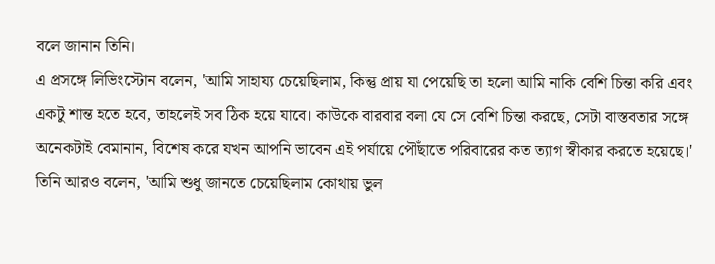বলে জানান তিনি।
এ প্রসঙ্গে লিভিংস্টোন বলেন, 'আমি সাহায্য চেয়েছিলাম, কিন্তু প্রায় যা পেয়েছি তা হলো আমি নাকি বেশি চিন্তা করি এবং একটু শান্ত হতে হবে, তাহলেই সব ঠিক হয়ে যাবে। কাউকে বারবার বলা যে সে বেশি চিন্তা করছে, সেটা বাস্তবতার সঙ্গে অনেকটাই বেমানান, বিশেষ করে যখন আপনি ভাবেন এই পর্যায়ে পৌঁছাতে পরিবারের কত ত্যাগ স্বীকার করতে হয়েছে।'
তিনি আরও বলেন, 'আমি শুধু জানতে চেয়েছিলাম কোথায় ভুল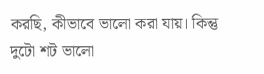করছি, কীভাবে ভালো করা যায়। কিন্তু দুটো শট ভালো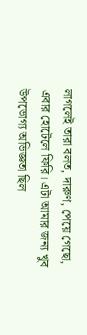লাগলেই তারা বলত, দারুণ, পেয়ে গেছো, এবার হোটেলে ফিরি। এটা আমার জন্য খুব উপভোগ্য অভিজ্ঞতা ছিল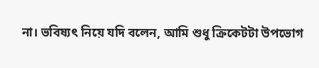না। ভবিষ্যৎ নিয়ে যদি বলেন, আমি শুধু ক্রিকেটটা উপভোগ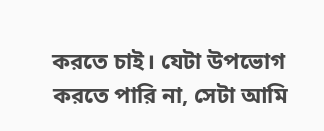করতে চাই। যেটা উপভোগ করতে পারি না, সেটা আমি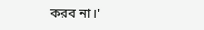করব না।'